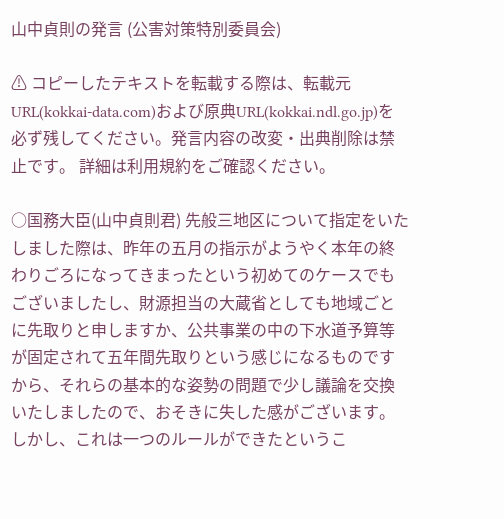山中貞則の発言 (公害対策特別委員会)

⚠ コピーしたテキストを転載する際は、転載元URL(kokkai-data.com)および原典URL(kokkai.ndl.go.jp)を必ず残してください。発言内容の改変・出典削除は禁止です。 詳細は利用規約をご確認ください。

○国務大臣(山中貞則君) 先般三地区について指定をいたしました際は、昨年の五月の指示がようやく本年の終わりごろになってきまったという初めてのケースでもございましたし、財源担当の大蔵省としても地域ごとに先取りと申しますか、公共事業の中の下水道予算等が固定されて五年間先取りという感じになるものですから、それらの基本的な姿勢の問題で少し議論を交換いたしましたので、おそきに失した感がございます。しかし、これは一つのルールができたというこ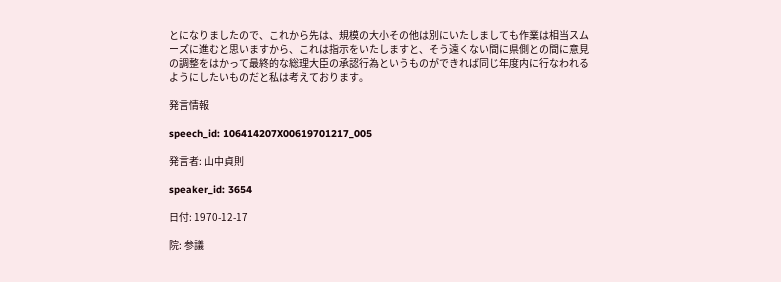とになりましたので、これから先は、規模の大小その他は別にいたしましても作業は相当スムーズに進むと思いますから、これは指示をいたしますと、そう遠くない間に県側との間に意見の調整をはかって最終的な総理大臣の承認行為というものができれば同じ年度内に行なわれるようにしたいものだと私は考えております。

発言情報

speech_id: 106414207X00619701217_005

発言者: 山中貞則

speaker_id: 3654

日付: 1970-12-17

院: 参議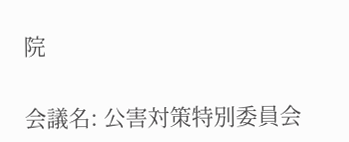院

会議名: 公害対策特別委員会